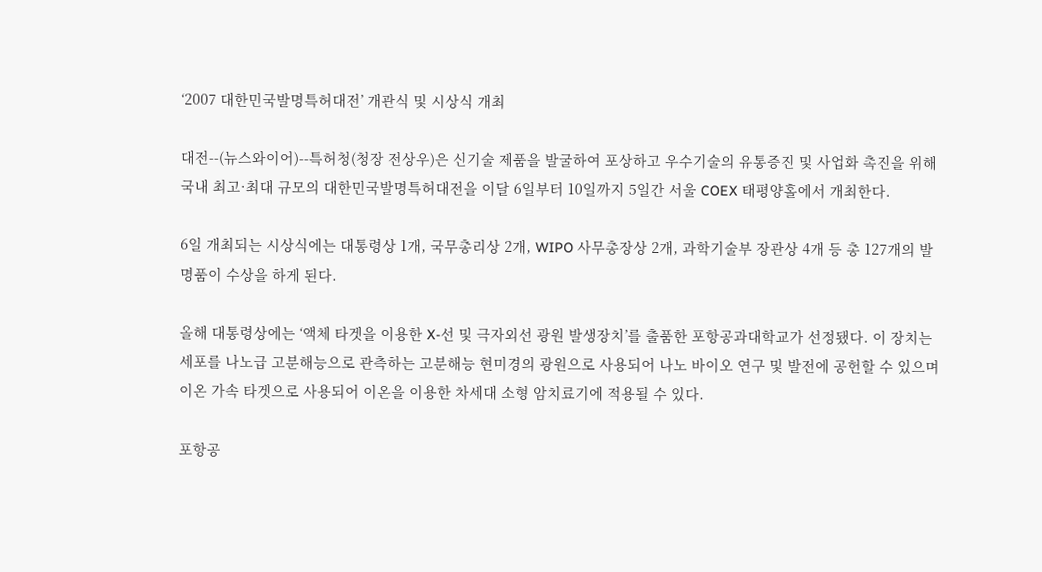‘2007 대한민국발명특허대전’ 개관식 및 시상식 개최

대전--(뉴스와이어)--특허청(청장 전상우)은 신기술 제품을 발굴하여 포상하고 우수기술의 유통증진 및 사업화 촉진을 위해 국내 최고·최대 규모의 대한민국발명특허대전을 이달 6일부터 10일까지 5일간 서울 COEX 태평양홀에서 개최한다.

6일 개최되는 시상식에는 대통령상 1개, 국무총리상 2개, WIPO 사무총장상 2개, 과학기술부 장관상 4개 등 총 127개의 발명품이 수상을 하게 된다.

올해 대통령상에는 ‘액체 타겟을 이용한 X-선 및 극자외선 광원 발생장치’를 출품한 포항공과대학교가 선정됐다. 이 장치는 세포를 나노급 고분해능으로 관측하는 고분해능 현미경의 광원으로 사용되어 나노 바이오 연구 및 발전에 공헌할 수 있으며 이온 가속 타겟으로 사용되어 이온을 이용한 차세대 소형 암치료기에 적용될 수 있다.

포항공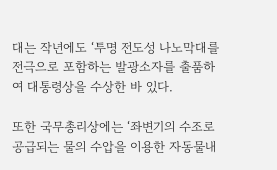대는 작년에도 ‘투명 전도성 나노막대를 전극으로 포함하는 발광소자를 출품하여 대통령상을 수상한 바 있다.

또한 국무총리상에는 ‘좌변기의 수조로 공급되는 물의 수압을 이용한 자동물내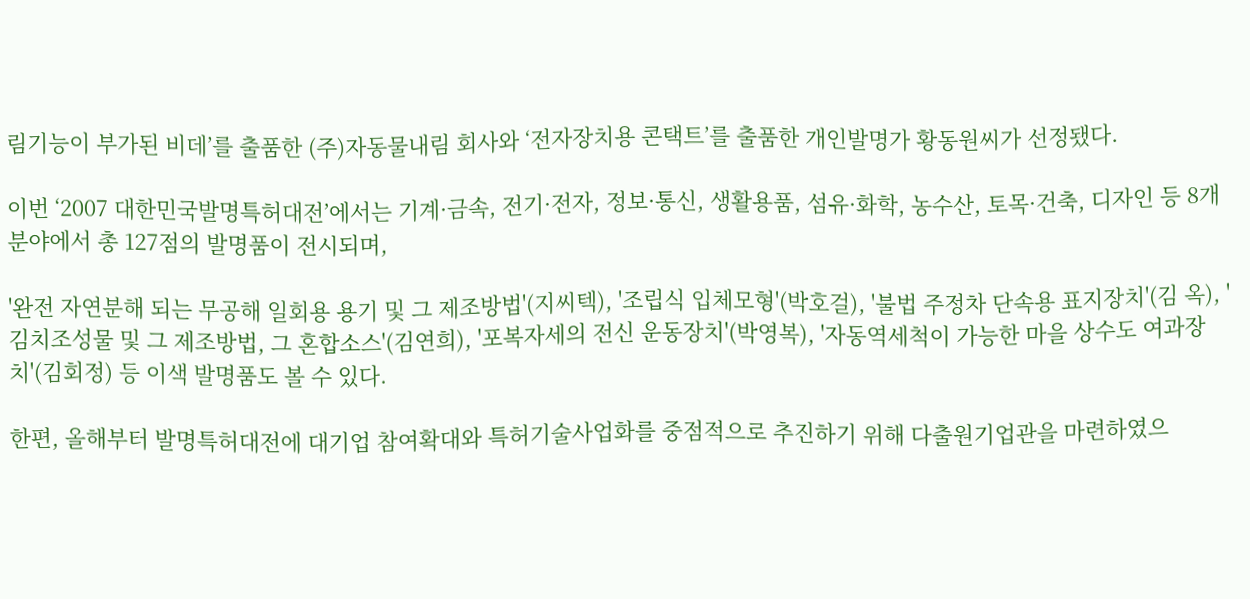림기능이 부가된 비데’를 출품한 (주)자동물내림 회사와 ‘전자장치용 콘택트’를 출품한 개인발명가 황동원씨가 선정됐다.

이번 ‘2007 대한민국발명특허대전’에서는 기계·금속, 전기·전자, 정보·통신, 생활용품, 섬유·화학, 농수산, 토목·건축, 디자인 등 8개 분야에서 총 127점의 발명품이 전시되며,

'완전 자연분해 되는 무공해 일회용 용기 및 그 제조방법'(지씨텍), '조립식 입체모형'(박호걸), '불법 주정차 단속용 표지장치'(김 옥), '김치조성물 및 그 제조방법, 그 혼합소스'(김연희), '포복자세의 전신 운동장치'(박영복), '자동역세척이 가능한 마을 상수도 여과장치'(김회정) 등 이색 발명품도 볼 수 있다.

한편, 올해부터 발명특허대전에 대기업 참여확대와 특허기술사업화를 중점적으로 추진하기 위해 다출원기업관을 마련하였으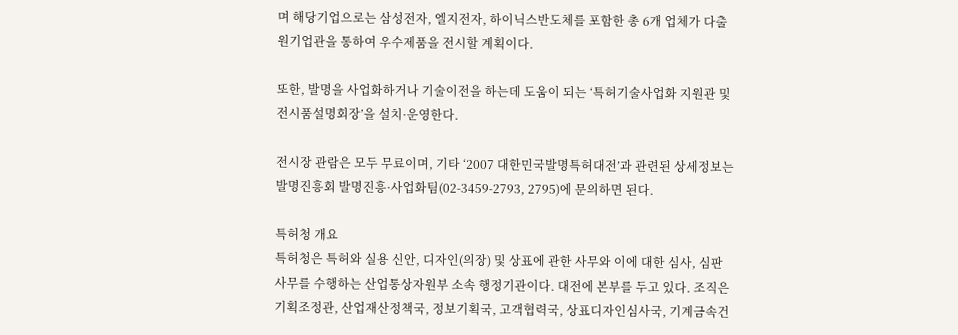며 해당기업으로는 삼성전자, 엘지전자, 하이닉스반도체를 포함한 총 6개 업체가 다출원기업관을 통하여 우수제품을 전시할 계획이다.

또한, 발명을 사업화하거나 기술이전을 하는데 도움이 되는 ‘특허기술사업화 지원관 및 전시품설명회장’을 설치·운영한다.

전시장 관람은 모두 무료이며, 기타 ‘2007 대한민국발명특허대전’과 관련된 상세정보는 발명진흥회 발명진흥·사업화팀(02-3459-2793, 2795)에 문의하면 된다.

특허청 개요
특허청은 특허와 실용 신안, 디자인(의장) 및 상표에 관한 사무와 이에 대한 심사, 심판 사무를 수행하는 산업통상자원부 소속 행정기관이다. 대전에 본부를 두고 있다. 조직은 기획조정관, 산업재산정책국, 정보기획국, 고객협력국, 상표디자인심사국, 기계금속건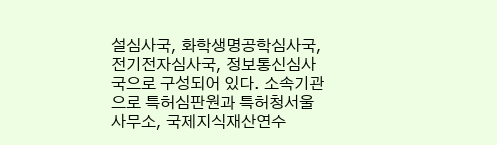설심사국, 화학생명공학심사국, 전기전자심사국, 정보통신심사국으로 구성되어 있다. 소속기관으로 특허심판원과 특허청서울사무소, 국제지식재산연수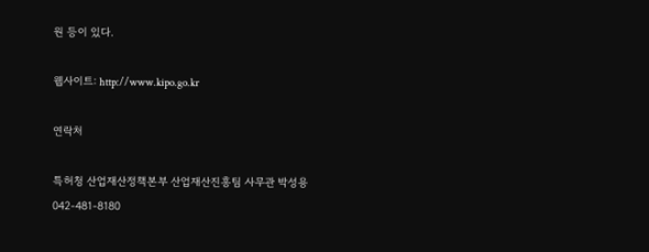원 등이 있다.

웹사이트: http://www.kipo.go.kr

연락처

특허청 산업재산정책본부 산업재산진흥팀 사무관 박성용 042-481-8180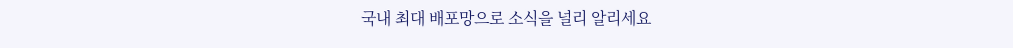국내 최대 배포망으로 소식을 널리 알리세요